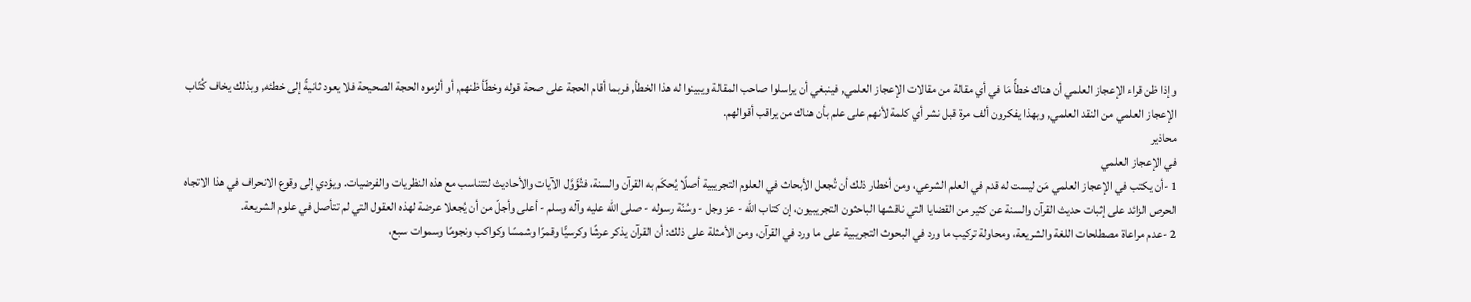وإذا ظن قراء الإعجاز العلمي أن هناك خطأً مَا في أي مقالة من مقالات الإعجاز العلمي, فينبغي أن يراسلوا صاحب المقالة ويبينوا له هذا الخطأ, فربما أقام الحجة على صحة قوله وخطّأ ظنهم, أو ألزموه الحجة الصحيحة فلا يعود ثانيةً إلى خطئه, وبذلك يخاف كُتّاب الإعجاز العلمي من النقد العلمي, وبهذا يفكرون ألف مرة قبل نشر أي كلمة لأنهم على علم بأن هناك من يراقب أقوالهم.
محاذير
في الإعجاز العلمي
1 -أن يكتب في الإعجاز العلمي مَن ليست له قدم في العلم الشرعي، ومن أخطار ذلك أن تُجعل الأبحاث في العلوم التجريبية أصلًا يُحكَم به القرآن والسنة، فتُؤَوَّل الآيات والأحاديث لتتناسب مع هذه النظريات والفرضيات. ويؤدي إلى وقوع الانحراف في هذا الاتجاه الحرص الزائد على إثبات حديث القرآن والسنة عن كثير من القضايا التي ناقشها الباحثون التجريبيون، إن كتاب الله - عز وجل - وسُنّة رسوله - صلى الله عليه وآله وسلم - أعلى وأجلّ من أن يُجعلا عرضة لهذه العقول التي لم تتأصل في علوم الشريعة.
2 -عدم مراعاة مصطلحات اللغة والشريعة، ومحاولة تركيب ما ورد في البحوث التجريبية على ما ورد في القرآن، ومن الأمثلة على ذلك: أن القرآن يذكر عرشًا وكرسيًّا وقمرًا وشمسًا وكواكب ونجومًا وسموات سبع،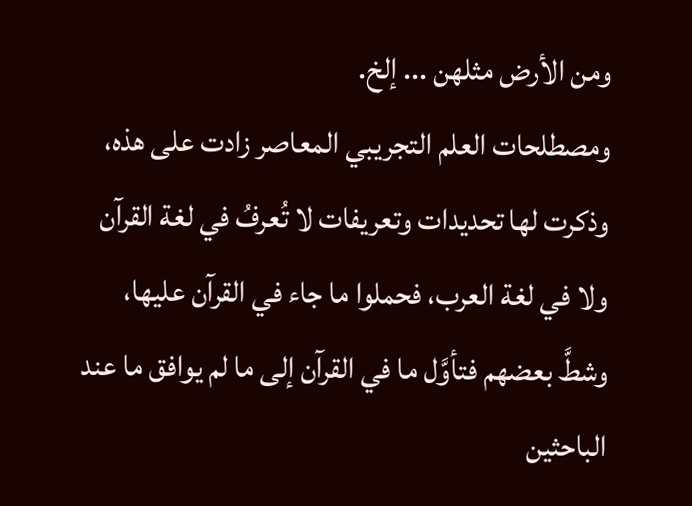ومن الأرض مثلهن ... إلخ.
ومصطلحات العلم التجريبي المعاصر زادت على هذه، وذكرت لها تحديدات وتعريفات لا تُعرفُ في لغة القرآن ولا في لغة العرب، فحملوا ما جاء في القرآن عليها، وشطَّ بعضهم فتأوَّل ما في القرآن إلى ما لم يوافق ما عند الباحثين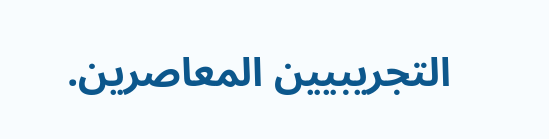التجريبيين المعاصرين.